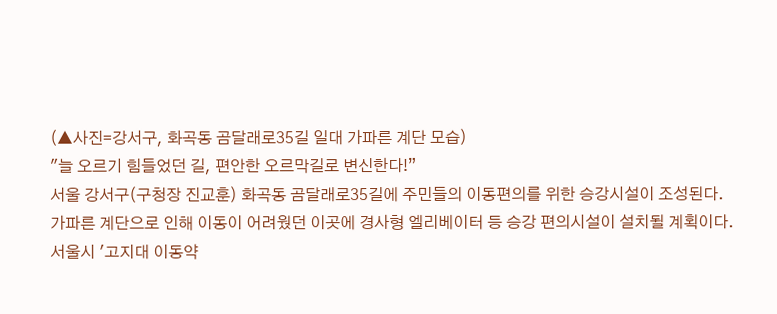(▲사진=강서구, 화곡동 곰달래로35길 일대 가파른 계단 모습)
"늘 오르기 힘들었던 길, 편안한 오르막길로 변신한다!”
서울 강서구(구청장 진교훈) 화곡동 곰달래로35길에 주민들의 이동편의를 위한 승강시설이 조성된다.
가파른 계단으로 인해 이동이 어려웠던 이곳에 경사형 엘리베이터 등 승강 편의시설이 설치될 계획이다.
서울시 '고지대 이동약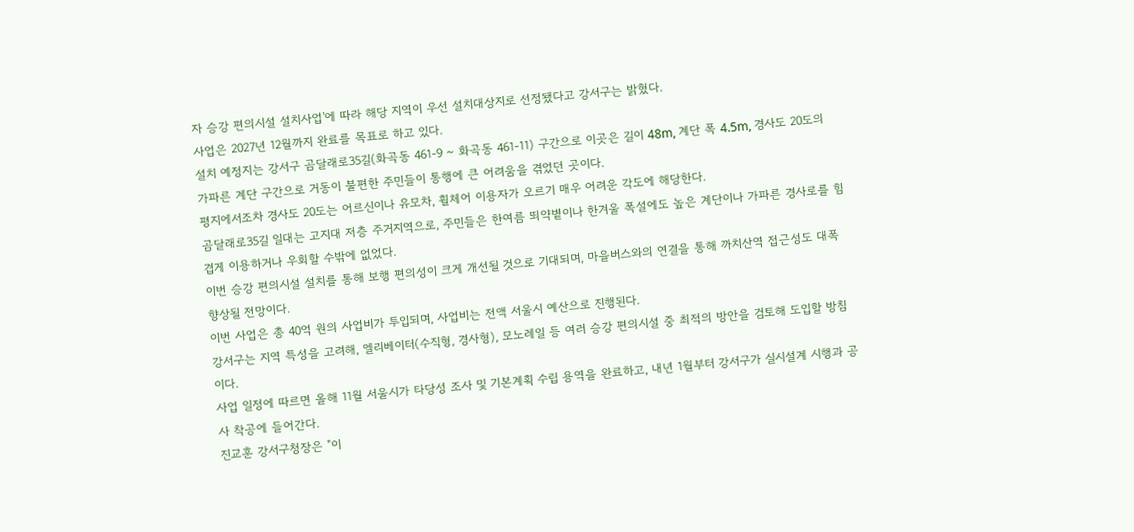자 승강 편의시설 설치사업'에 따라 해당 지역이 우선 설치대상지로 선정됐다고 강서구는 밝혔다.
사업은 2027년 12월까지 완료를 목표로 하고 있다.
설치 예정지는 강서구 곰달래로35길(화곡동 461-9 ~ 화곡동 461-11) 구간으로 이곳은 길이 48m, 계단 폭 4.5m, 경사도 20도의 가파른 계단 구간으로 거동이 불편한 주민들이 통행에 큰 어려움을 겪었던 곳이다.
평지에서조차 경사도 20도는 어르신이나 유모차, 휠체어 이용자가 오르기 매우 어려운 각도에 해당한다.
곰달래로35길 일대는 고지대 저층 주거지역으로, 주민들은 한여름 뙤약볕이나 한겨울 폭설에도 높은 계단이나 가파른 경사로를 힘겹게 이용하거나 우회할 수밖에 없었다.
이번 승강 편의시설 설치를 통해 보행 편의성이 크게 개선될 것으로 기대되며, 마을버스와의 연결을 통해 까치산역 접근성도 대폭 향상될 전망이다.
이번 사업은 총 40억 원의 사업비가 투입되며, 사업비는 전액 서울시 예산으로 진행된다.
강서구는 지역 특성을 고려해, 엘리베이터(수직형, 경사형), 모노레일 등 여러 승강 편의시설 중 최적의 방안을 검토해 도입할 방침이다.
사업 일정에 따르면 올해 11월 서울시가 타당성 조사 및 기본계획 수립 용역을 완료하고, 내년 1월부터 강서구가 실시설계 시행과 공사 착공에 들어간다.
진교훈 강서구청장은 "이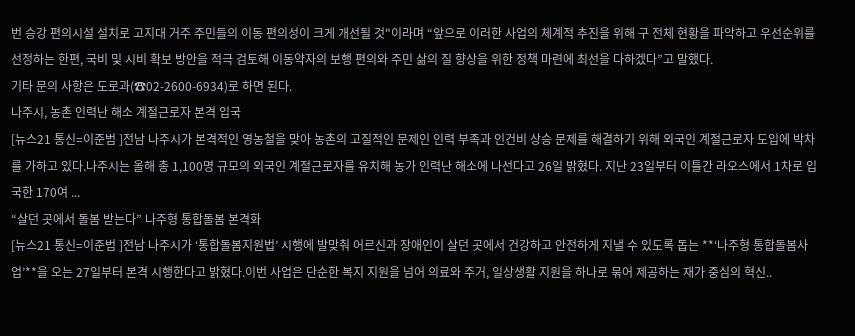번 승강 편의시설 설치로 고지대 거주 주민들의 이동 편의성이 크게 개선될 것"이라며 “앞으로 이러한 사업의 체계적 추진을 위해 구 전체 현황을 파악하고 우선순위를 선정하는 한편, 국비 및 시비 확보 방안을 적극 검토해 이동약자의 보행 편의와 주민 삶의 질 향상을 위한 정책 마련에 최선을 다하겠다”고 말했다.
기타 문의 사항은 도로과(☎02-2600-6934)로 하면 된다.
나주시, 농촌 인력난 해소 계절근로자 본격 입국
[뉴스21 통신=이준범 ]전남 나주시가 본격적인 영농철을 맞아 농촌의 고질적인 문제인 인력 부족과 인건비 상승 문제를 해결하기 위해 외국인 계절근로자 도입에 박차를 가하고 있다.나주시는 올해 총 1,100명 규모의 외국인 계절근로자를 유치해 농가 인력난 해소에 나선다고 26일 밝혔다. 지난 23일부터 이틀간 라오스에서 1차로 입국한 170여 ...
“살던 곳에서 돌봄 받는다” 나주형 통합돌봄 본격화
[뉴스21 통신=이준범 ]전남 나주시가 ‘통합돌봄지원법’ 시행에 발맞춰 어르신과 장애인이 살던 곳에서 건강하고 안전하게 지낼 수 있도록 돕는 **‘나주형 통합돌봄사업’**을 오는 27일부터 본격 시행한다고 밝혔다.이번 사업은 단순한 복지 지원을 넘어 의료와 주거, 일상생활 지원을 하나로 묶어 제공하는 재가 중심의 혁신..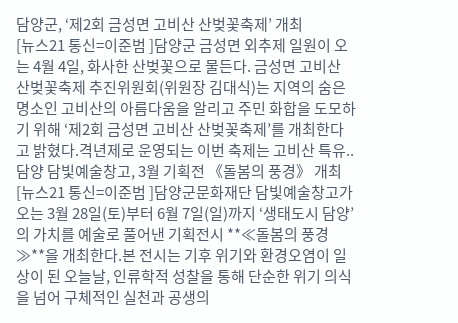담양군, ‘제2회 금성면 고비산 산벚꽃축제’ 개최
[뉴스21 통신=이준범 ]담양군 금성면 외추제 일원이 오는 4월 4일, 화사한 산벚꽃으로 물든다. 금성면 고비산 산벚꽃축제 추진위원회(위원장 김대식)는 지역의 숨은 명소인 고비산의 아름다움을 알리고 주민 화합을 도모하기 위해 ‘제2회 금성면 고비산 산벚꽃축제’를 개최한다고 밝혔다.격년제로 운영되는 이번 축제는 고비산 특유..
담양 담빛예술창고, 3월 기획전 《돌봄의 풍경》 개최
[뉴스21 통신=이준범 ]담양군문화재단 담빛예술창고가 오는 3월 28일(토)부터 6월 7일(일)까지 ‘생태도시 담양’의 가치를 예술로 풀어낸 기획전시 **≪돌봄의 풍경≫**을 개최한다.본 전시는 기후 위기와 환경오염이 일상이 된 오늘날, 인류학적 성찰을 통해 단순한 위기 의식을 넘어 구체적인 실천과 공생의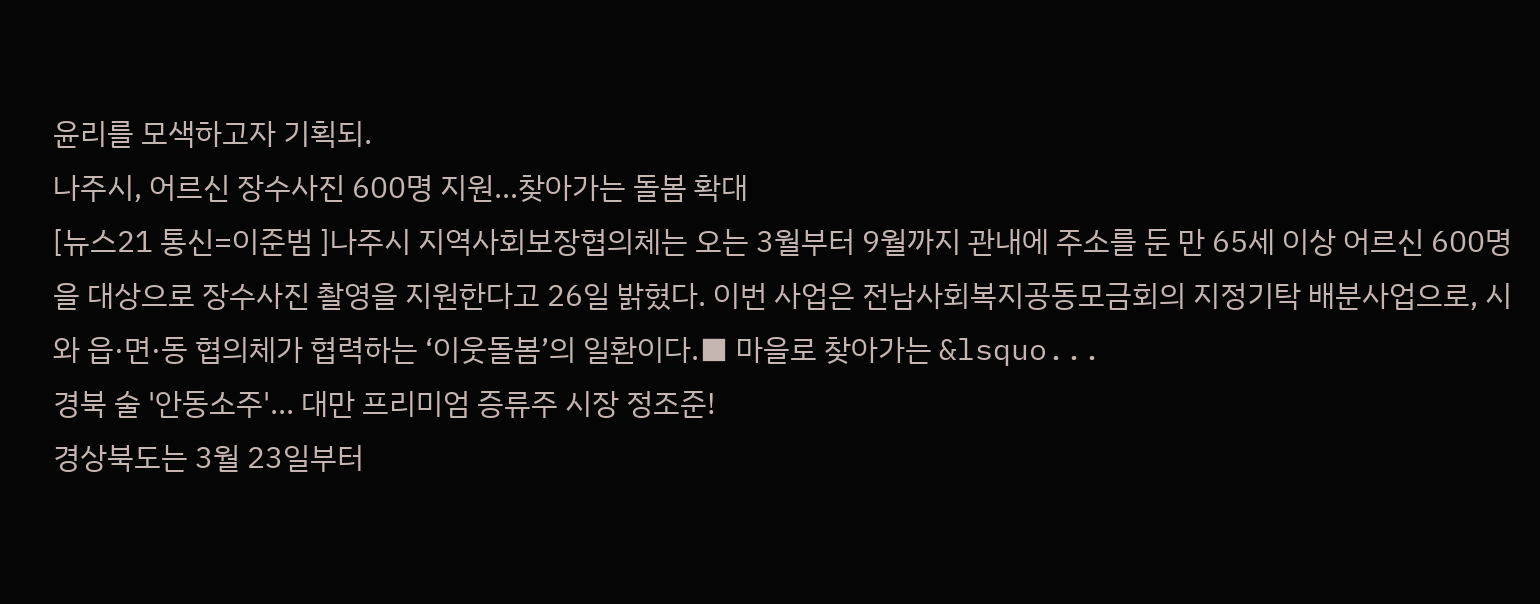윤리를 모색하고자 기획되.
나주시, 어르신 장수사진 600명 지원…찾아가는 돌봄 확대
[뉴스21 통신=이준범 ]나주시 지역사회보장협의체는 오는 3월부터 9월까지 관내에 주소를 둔 만 65세 이상 어르신 600명을 대상으로 장수사진 촬영을 지원한다고 26일 밝혔다. 이번 사업은 전남사회복지공동모금회의 지정기탁 배분사업으로, 시와 읍·면·동 협의체가 협력하는 ‘이웃돌봄’의 일환이다.■ 마을로 찾아가는 &lsquo...
경북 술 '안동소주'... 대만 프리미엄 증류주 시장 정조준!
경상북도는 3월 23일부터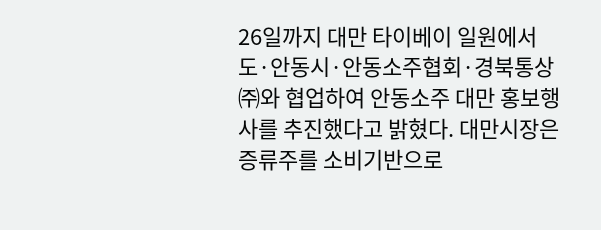26일까지 대만 타이베이 일원에서 도·안동시·안동소주협회·경북통상㈜와 협업하여 안동소주 대만 홍보행사를 추진했다고 밝혔다. 대만시장은 증류주를 소비기반으로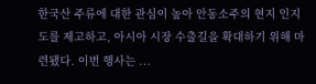한국산 주류에 대한 관심이 높아 안동소주의 현지 인지도를 제고하고, 아시아 시장 수출길을 확대하기 위해 마련됐다. 이번 행사는 ...